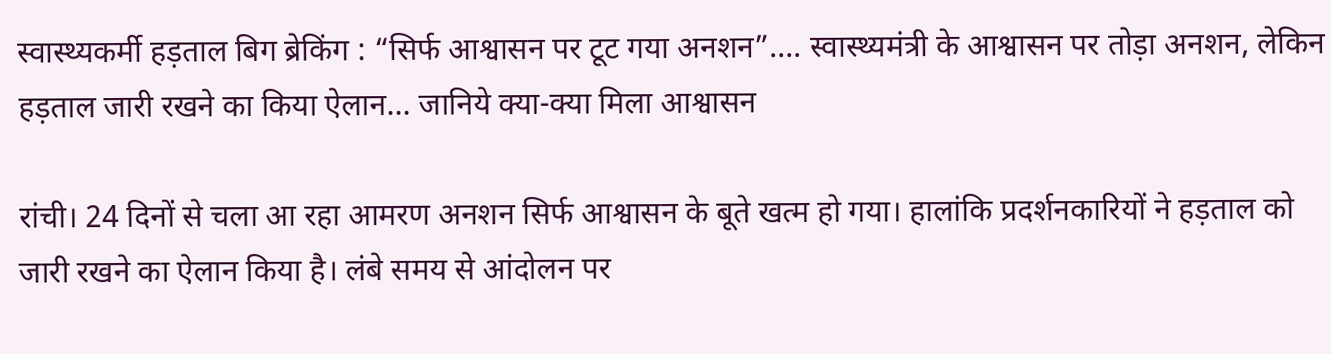स्वास्थ्यकर्मी हड़ताल बिग ब्रेकिंग : “सिर्फ आश्वासन पर टूट गया अनशन”…. स्वास्थ्यमंत्री के आश्वासन पर तोड़ा अनशन, लेकिन हड़ताल जारी रखने का किया ऐलान… जानिये क्या-क्या मिला आश्वासन

रांची। 24 दिनों से चला आ रहा आमरण अनशन सिर्फ आश्वासन के बूते खत्म हो गया। हालांकि प्रदर्शनकारियों ने हड़ताल को जारी रखने का ऐलान किया है। लंबे समय से आंदोलन पर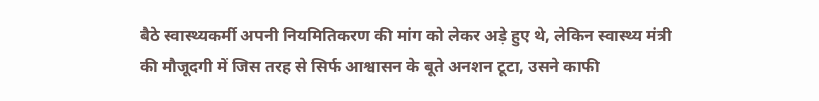बैठे स्वास्थ्यकर्मी अपनी नियमितिकरण की मांग को लेकर अड़े हुए थे, लेकिन स्वास्थ्य मंत्री की मौजूदगी में जिस तरह से सिर्फ आश्वासन के बूते अनशन टूटा, उसने काफी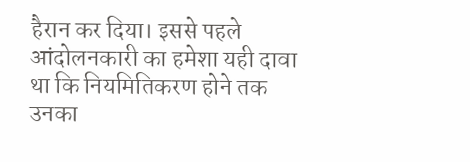हैरान कर दिया। इससे पहले आंदोलनकारी का हमेशा यही दावा था कि नियमितिकरण होने तक उनका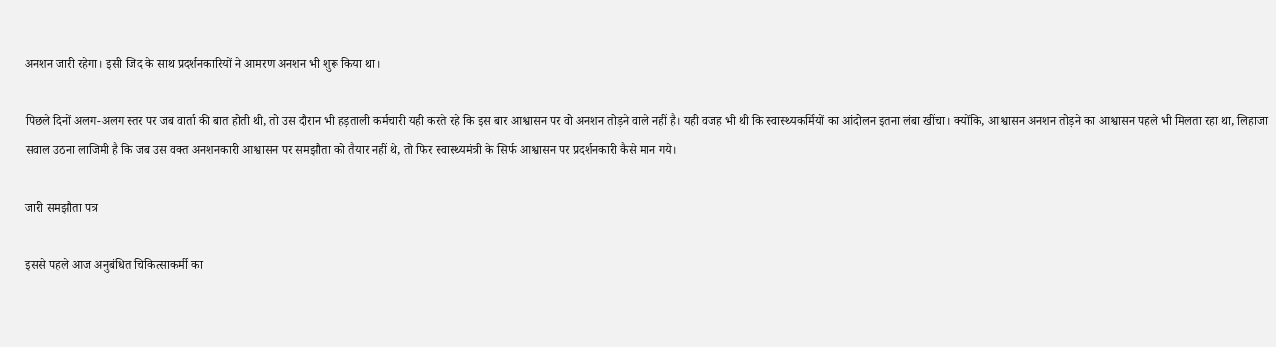अनशन जारी रहेगा। इसी जिद के साथ प्रदर्शनकारियों ने आमरण अनशन भी शुरू किया था।

पिछले दिनों अलग-अलग स्तर पर जब वार्ता की बात होती थी, तो उस दौरान भी हड़ताली कर्मचारी यही करते रहे कि इस बार आश्वासन पर वो अनशन तोड़ने वाले नहीं है। यही वजह भी थी कि स्वास्थ्यकर्मियों का आंदोलन इतना लंबा खींचा। क्योंकि, आश्वासन अनशन तोड़ने का आश्वासन पहले भी मिलता रहा था, लिहाजा सवाल उठना लाजिमी है कि जब उस वक्त अनशनकारी आश्वासन पर समझौता को तैयार नहीं थे, तो फिर स्वास्थ्यमंत्री के सिर्फ आश्वासन पर प्रदर्शनकारी कैसे मान गये।

जारी समझौता पत्र

इससे पहले आज अनुबंधित चिकित्साकर्मी का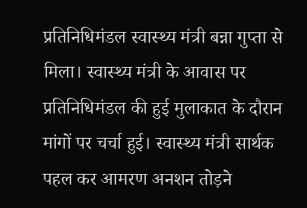प्रतिनिधिमंडल स्वास्थ्य मंत्री बन्ना गुप्ता से मिला। स्वास्थ्य मंत्री के आवास पर प्रतिनिधिमंडल की हुई मुलाकात के दौरान मांगों पर चर्चा हुई। स्वास्थ्य मंत्री सार्थक पहल कर आमरण अनशन तोड़ने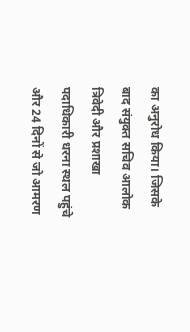का अनुरोध किया। जिसके बाद संयुक्त सचिव आलोक त्रिवेदी और प्रशाखा पदाधिकारी धरना स्थल पहुंचे और 24 दिनों से जो आमरण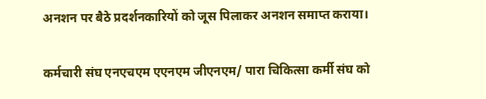अनशन पर बैठे प्रदर्शनकारियों को जूस पिलाकर अनशन समाप्त कराया।

कर्मचारी संघ एनएचएम एएनएम जीएनएम/ पारा चिकित्सा कर्मी संघ को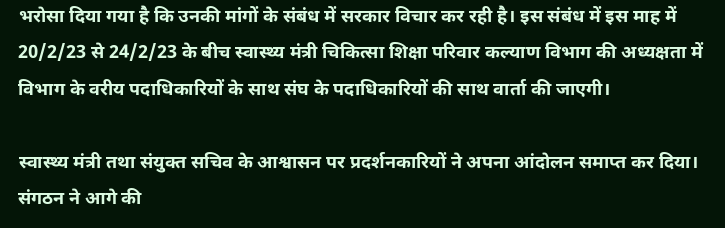भरोसा दिया गया है कि उनकी मांगों के संबंध में सरकार विचार कर रही है। इस संबंध में इस माह में 20/2/23 से 24/2/23 के बीच स्वास्थ्य मंत्री चिकित्सा शिक्षा परिवार कल्याण विभाग की अध्यक्षता में विभाग के वरीय पदाधिकारियों के साथ संघ के पदाधिकारियों की साथ वार्ता की जाएगी।

स्वास्थ्य मंत्री तथा संयुक्त सचिव के आश्वासन पर प्रदर्शनकारियों ने अपना आंदोलन समाप्त कर दिया। संगठन ने आगे की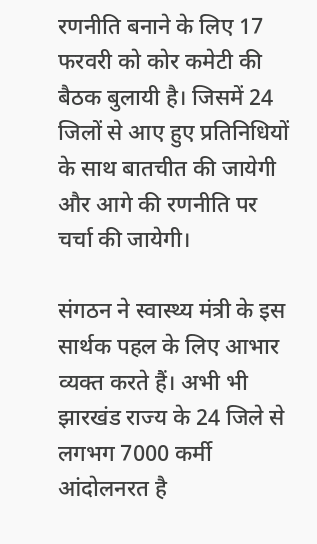रणनीति बनाने के लिए 17 फरवरी को कोर कमेटी की बैठक बुलायी है। जिसमें 24 जिलों से आए हुए प्रतिनिधियों के साथ बातचीत की जायेगी और आगे की रणनीति पर चर्चा की जायेगी।

संगठन ने स्वास्थ्य मंत्री के इस सार्थक पहल के लिए आभार व्यक्त करते हैं। अभी भी झारखंड राज्य के 24 जिले से लगभग 7000 कर्मी आंदोलनरत है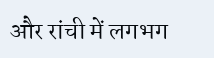और रांची में लगभग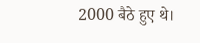2000 बैठे हुए थे।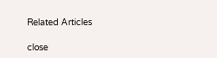Related Articles

close